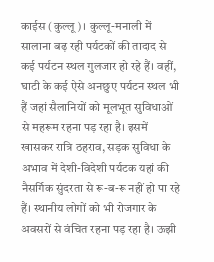काईस (कुल्लू)। कुल्लू-मनाली में सालाना बढ़ रही पर्यटकों की तादाद से कई पर्यटन स्थल गुलजार हो रहे हैं। वहीं, घाटी के कई ऐसे अनछुए पर्यटन स्थल भी हैं जहां सैलानियों को मूलभूत सुविधाओं से महरूम रहना पड़ रहा है। इसमें खासकर रात्रि ठहराव, सड़क सुविधा के अभाव में देशी-विदेशी पर्यटक यहां की नैसर्गिक सुंदरता से रू-ब-रू नहीं हो पा रहे हैं। स्थानीय लोगों को भी रोजगार के अवसरों से वंचित रहना पड़ रहा है। ऊझी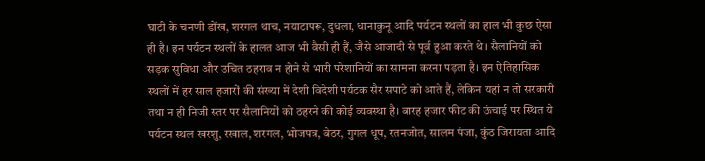घाटी के चनणी डोंख, शरगल थाच, नयाटापरू, दुधला, धानाकुनू आदि पर्यटन स्थलों का हाल भी कुछ ऐसा ही है। इन पर्यटन स्थलों के हालत आज भी वैसी ही हैं, जैसे आजादी से पूर्व हुआ करते थे। सैलानियों को सड़क सुविधा और उचित ठहराव न होने से भारी परेशानियों का सामना करना पड़ता है। इन ऐतिहासिक स्थलों में हर साल हजारों की संख्या में देशी विदेशी पर्यटक सैर सपाटे को आते हैं, लेकिन यहां न तो सरकारी तथा न ही निजी स्तर पर सैलानियों को ठहरने की कोई व्यवस्था है। बारह हजार फीट की ऊंचाई पर स्थित ये पर्यटन स्थल खरशु, रखाल, शरगल, भोजपत्र, बेठर, गुगल धूप, रतनजोत, सालम पंजा, कुंठ जिरायता आदि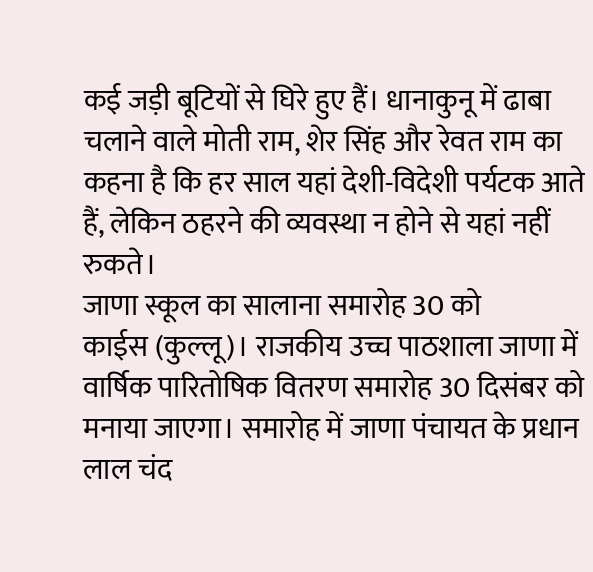कई जड़ी बूटियों से घिरे हुए हैं। धानाकुनू में ढाबा चलाने वाले मोती राम, शेर सिंह और रेवत राम का कहना है कि हर साल यहां देशी-विदेशी पर्यटक आते हैं, लेकिन ठहरने की व्यवस्था न होने से यहां नहीं रुकते।
जाणा स्कूल का सालाना समारोह 30 को
काईस (कुल्लू)। राजकीय उच्च पाठशाला जाणा में वार्षिक पारितोषिक वितरण समारोह 30 दिसंबर को मनाया जाएगा। समारोह में जाणा पंचायत के प्रधान लाल चंद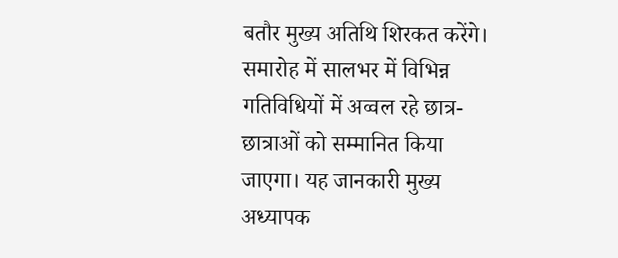बतौर मुख्य अतिथि शिरकत करेंगे। समारोह में सालभर में विभिन्न गतिविधियों में अव्वल रहे छात्र-छात्राओं को सम्मानित किया जाएगा। यह जानकारी मुख्य अध्यापक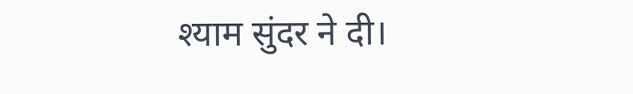श्याम सुंदर ने दी।